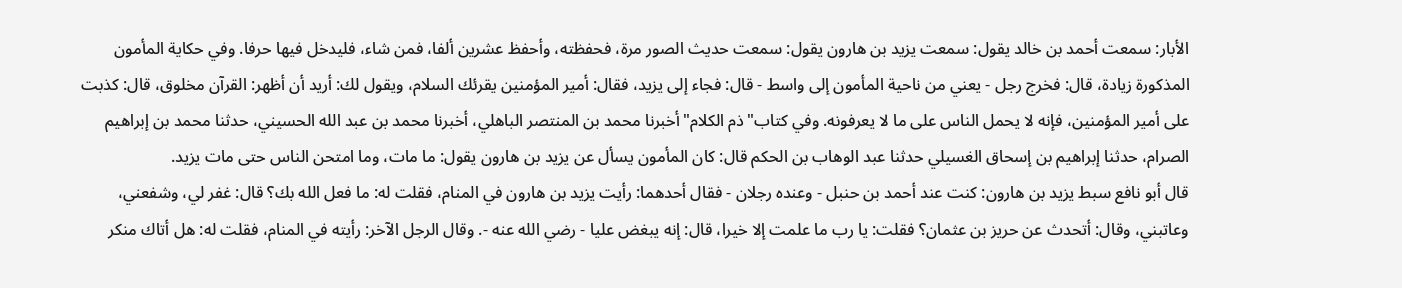الأبار: سمعت أحمد بن خالد يقول: سمعت يزيد بن هارون يقول: سمعت حديث الصور مرة، فحفظته، وأحفظ عشرين ألفا، فمن شاء، فليدخل فيها حرفا. وفي حكاية المأمون المذكورة زيادة، قال: فخرج رجل - يعني من ناحية المأمون إلى واسط - قال: فجاء إلى يزيد، فقال: أمير المؤمنين يقرئك السلام، ويقول لك: أريد أن أظهر: القرآن مخلوق، قال: كذبت على أمير المؤمنين، فإنه لا يحمل الناس على ما لا يعرفونه. وفي كتاب"ذم الكلام"أخبرنا محمد بن المنتصر الباهلي، أخبرنا محمد بن عبد الله الحسيني، حدثنا محمد بن إبراهيم الصرام، حدثنا إبراهيم بن إسحاق الغسيلي حدثنا عبد الوهاب بن الحكم قال: كان المأمون يسأل عن يزيد بن هارون يقول: ما مات، وما امتحن الناس حتى مات يزيد.
قال أبو نافع سبط يزيد بن هارون: كنت عند أحمد بن حنبل - وعنده رجلان - فقال أحدهما: رأيت يزيد بن هارون في المنام، فقلت له: ما فعل الله بك؟ قال: غفر لي، وشفعني، وعاتبني، وقال: أتحدث عن حريز بن عثمان؟ فقلت: يا رب ما علمت إلا خيرا، قال: إنه يبغض عليا - رضي الله عنه -. وقال الرجل الآخر: رأيته في المنام، فقلت له: هل أتاك منكر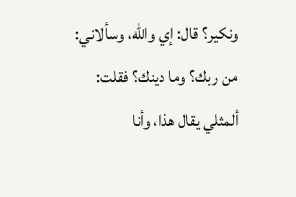ونكير؟ قال: إي والله، وسألاني: من ربك؟ وما دينك؟ فقلت: ألمثلي يقال هذا، وأنا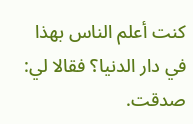كنت أعلم الناس بهذا في دار الدنيا؟ فقالا لي: صدقت.